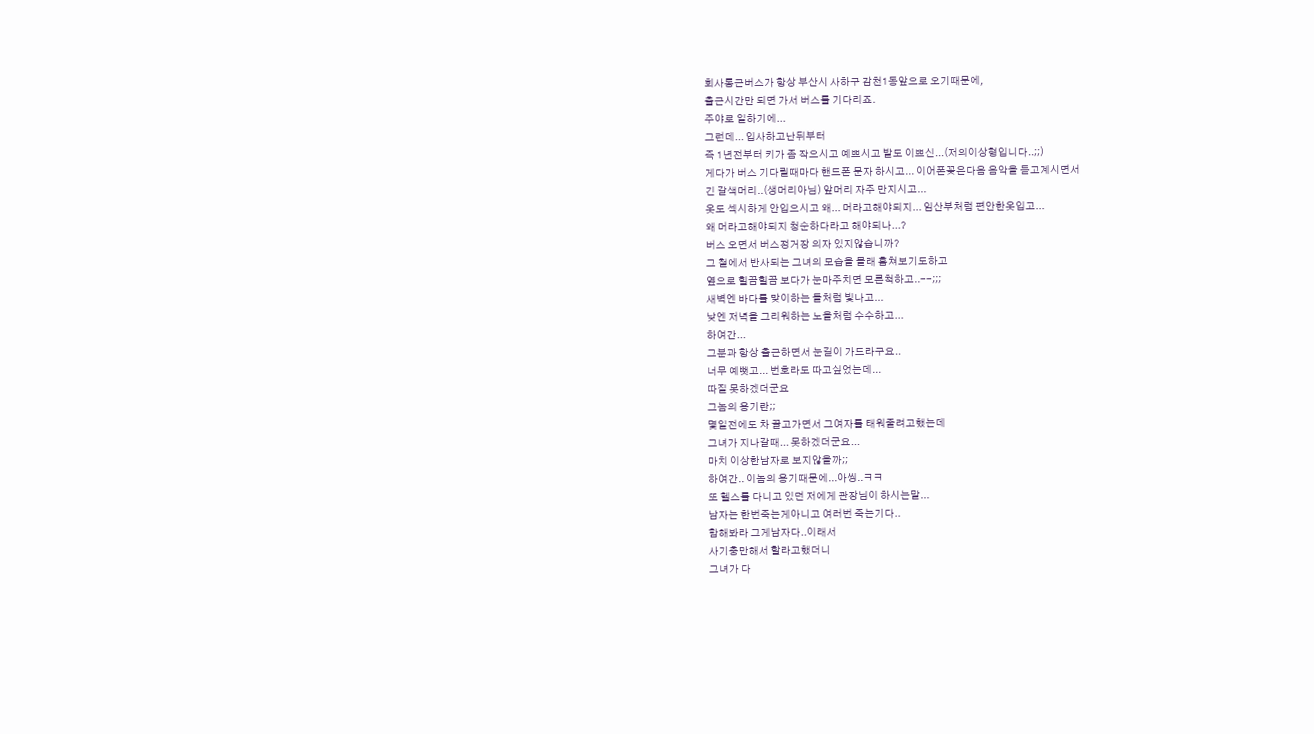회사통근버스가 항상 부산시 사하구 감천1동앞으로 오기때문에,
출근시간만 되면 가서 버스를 기다리죠.
주야로 일하기에...
그런데... 입사하고난뒤부터
즉 1년전부터 키가 좀 작으시고 예쁘시고 발도 이쁘신...(저의이상형입니다..;;)
게다가 버스 기다릴때마다 핸드폰 문자 하시고... 이어폰꽂은다음 음악을 듣고계시면서
긴 갈색머리..(생머리아님) 앞머리 자주 만지시고...
옷도 섹시하게 안입으시고 왜... 머라고해야되지... 임산부처럼 편안한옷입고...
왜 머라고해야되지 청순하다라고 해야되나...?
버스 오면서 버스정거장 의자 있지않습니까?
그 철에서 반사되는 그녀의 모습을 몰래 훔쳐보기도하고
옆으로 힐끔힐끔 보다가 눈마주치면 모른척하고..--;;;
새벽엔 바다를 맞이하는 돌처럼 빛나고...
낮엔 저녁을 그리워하는 노을처럼 수수하고...
하여간...
그분과 항상 출근하면서 눈길이 가드라구요..
너무 예뻣고... 번호라도 따고싶었는데...
따질 못하겠더군요
그놈의 용기란;;
몇일전에도 차 끌고가면서 그여자를 태워줄려고했는데
그녀가 지나갈때... 못하겠더군요...
마치 이상한남자로 보지않을까;;
하여간.. 이놈의 용기때문에...아씽..ㅋㅋ
또 헬스를 다니고 있던 저에게 관장님이 하시는말...
남자는 한번죽는게아니고 여러번 죽는기다..
함해봐라 그게남자다..이래서
사기충만해서 할라고했더니
그녀가 다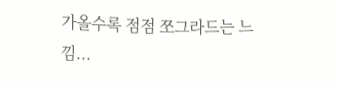가올수록 점점 쪼그라드는 느낌...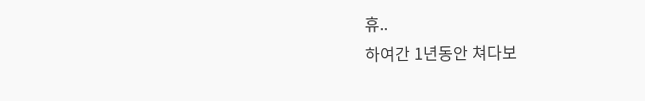휴..
하여간 1년동안 쳐다보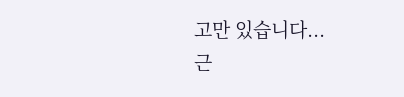고만 있습니다...
근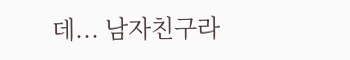데... 남자친구라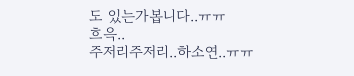도 있는가봅니다..ㅠㅠ
흐윽..
주저리주저리..하소연..ㅠㅠ